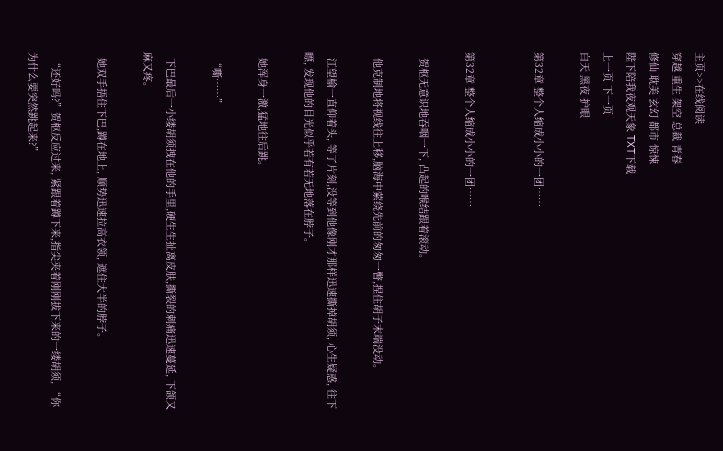主页>>在线阅读
穿越 重生 架空 总裁 青春
修仙 耽美 玄幻 都市 惊悚
陛下陪我夜观天象 TXT下载
上一页 下一页
白天 黑夜 护眼

第32章 整个人缩成小小的一团……


第32章 整个人缩成小小的一团……

  贺枢无意识地吞咽一下, 凸起的喉结跟着滚动。

  他克制地将视线往上移,脑海中萦绕先前的匆匆一瞥,捏住胡子末端没动。

  江望榆一直仰着头, 等了片刻,没等到他像刚才那样迅速撕掉胡须, 心生疑惑, 往下瞟, 发现他的目光似乎若有若无地落在脖子。

  她浑身一激,猛地往后跳。

  “嘶……”

  下巴最后一小缕胡须拽在他的手里,硬生生扯离皮肤,撕裂的刺痛迅速蔓延, 下颌又麻又疼。

  她双手捂住下巴,蹲在地上, 顺势迅速拉高衣领, 遮住大半的脖子。

  “还好吗?”贺枢反应过来, 紧跟着蹲下来,指尖夹着刚刚拔下来的一缕胡须, “你为什么要突然跳起来?”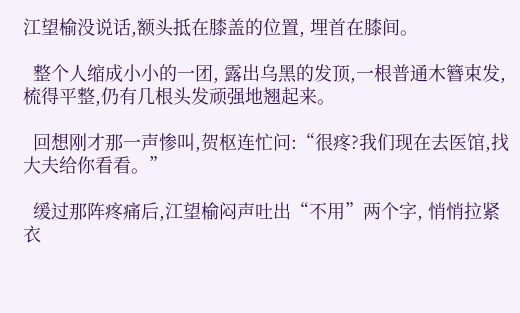江望榆没说话,额头抵在膝盖的位置, 埋首在膝间。

  整个人缩成小小的一团, 露出乌黑的发顶,一根普通木簪束发,梳得平整,仍有几根头发顽强地翘起来。

  回想刚才那一声惨叫,贺枢连忙问:“很疼?我们现在去医馆,找大夫给你看看。”

  缓过那阵疼痛后,江望榆闷声吐出“不用”两个字, 悄悄拉紧衣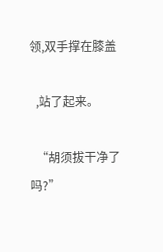领,双手撑在膝盖

  ,站了起来。

  “胡须拔干净了吗?”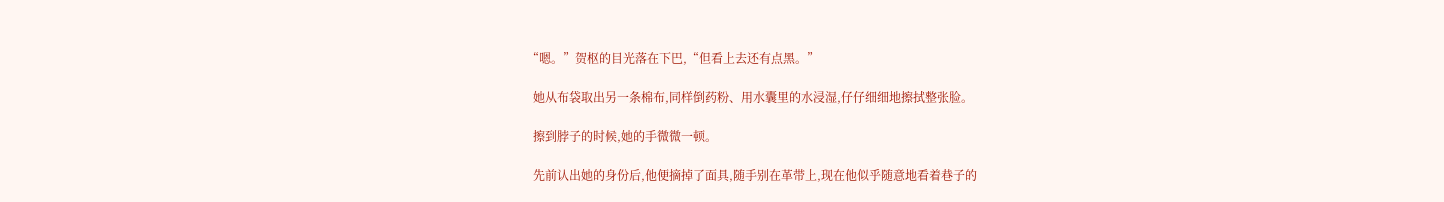“嗯。”贺枢的目光落在下巴,“但看上去还有点黑。”

  她从布袋取出另一条棉布,同样倒药粉、用水囊里的水浸湿,仔仔细细地擦拭整张脸。

  擦到脖子的时候,她的手微微一顿。

  先前认出她的身份后,他便摘掉了面具,随手别在革带上,现在他似乎随意地看着巷子的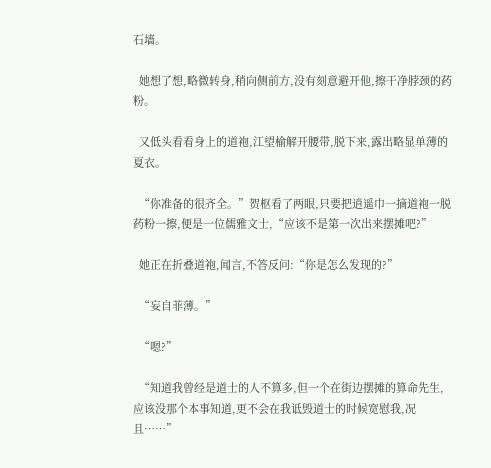石墙。

  她想了想,略微转身,稍向侧前方,没有刻意避开他,擦干净脖颈的药粉。

  又低头看看身上的道袍,江望榆解开腰带,脱下来,露出略显单薄的夏衣。

  “你准备的很齐全。”贺枢看了两眼,只要把逍遥巾一摘道袍一脱药粉一擦,便是一位儒雅文士,“应该不是第一次出来摆摊吧?”

  她正在折叠道袍,闻言,不答反问:“你是怎么发现的?”

  “妄自菲薄。”

  “嗯?”

  “知道我曾经是道士的人不算多,但一个在街边摆摊的算命先生,应该没那个本事知道,更不会在我诋毁道士的时候宽慰我,况且……”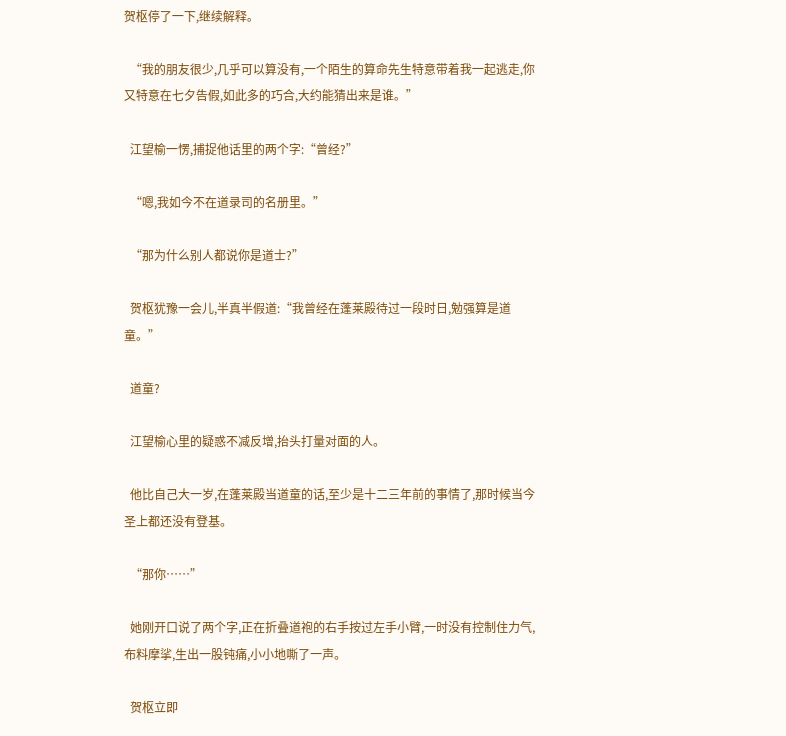贺枢停了一下,继续解释。

  “我的朋友很少,几乎可以算没有,一个陌生的算命先生特意带着我一起逃走,你又特意在七夕告假,如此多的巧合,大约能猜出来是谁。”

  江望榆一愣,捕捉他话里的两个字:“曾经?”

  “嗯,我如今不在道录司的名册里。”

  “那为什么别人都说你是道士?”

  贺枢犹豫一会儿,半真半假道:“我曾经在蓬莱殿待过一段时日,勉强算是道童。”

  道童?

  江望榆心里的疑惑不减反增,抬头打量对面的人。

  他比自己大一岁,在蓬莱殿当道童的话,至少是十二三年前的事情了,那时候当今圣上都还没有登基。

  “那你……”

  她刚开口说了两个字,正在折叠道袍的右手按过左手小臂,一时没有控制住力气,布料摩挲,生出一股钝痛,小小地嘶了一声。

  贺枢立即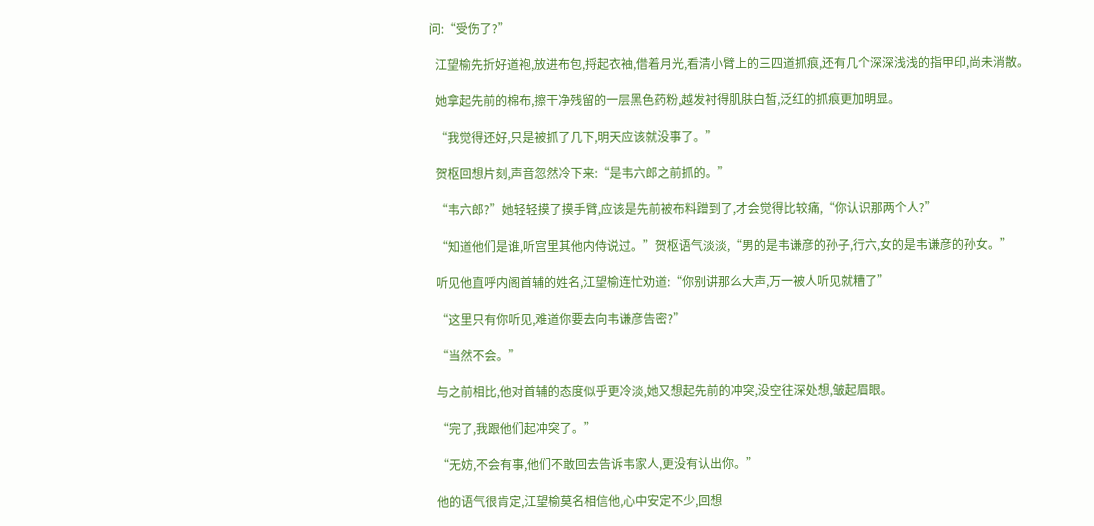问:“受伤了?”

  江望榆先折好道袍,放进布包,捋起衣袖,借着月光,看清小臂上的三四道抓痕,还有几个深深浅浅的指甲印,尚未消散。

  她拿起先前的棉布,擦干净残留的一层黑色药粉,越发衬得肌肤白皙,泛红的抓痕更加明显。

  “我觉得还好,只是被抓了几下,明天应该就没事了。”

  贺枢回想片刻,声音忽然冷下来:“是韦六郎之前抓的。”

  “韦六郎?”她轻轻摸了摸手臂,应该是先前被布料蹭到了,才会觉得比较痛,“你认识那两个人?”

  “知道他们是谁,听宫里其他内侍说过。”贺枢语气淡淡,“男的是韦谦彦的孙子,行六,女的是韦谦彦的孙女。”

  听见他直呼内阁首辅的姓名,江望榆连忙劝道:“你别讲那么大声,万一被人听见就糟了”

  “这里只有你听见,难道你要去向韦谦彦告密?”

  “当然不会。”

  与之前相比,他对首辅的态度似乎更冷淡,她又想起先前的冲突,没空往深处想,皱起眉眼。

  “完了,我跟他们起冲突了。”

  “无妨,不会有事,他们不敢回去告诉韦家人,更没有认出你。”

  他的语气很肯定,江望榆莫名相信他,心中安定不少,回想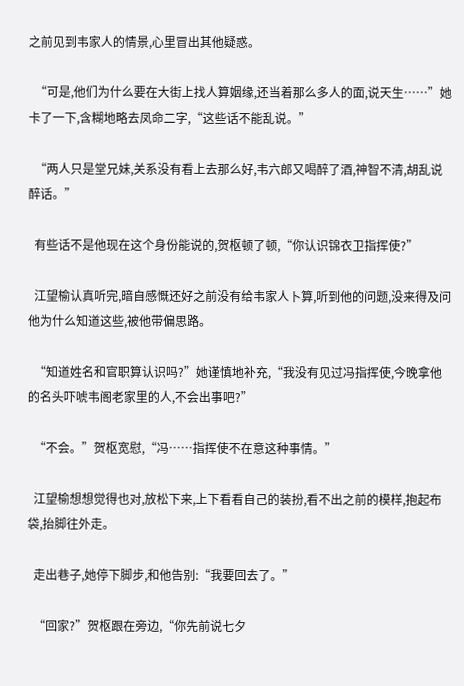之前见到韦家人的情景,心里冒出其他疑惑。

  “可是,他们为什么要在大街上找人算姻缘,还当着那么多人的面,说天生……”她卡了一下,含糊地略去凤命二字,“这些话不能乱说。”

  “两人只是堂兄妹,关系没有看上去那么好,韦六郎又喝醉了酒,神智不清,胡乱说醉话。”

  有些话不是他现在这个身份能说的,贺枢顿了顿,“你认识锦衣卫指挥使?”

  江望榆认真听完,暗自感慨还好之前没有给韦家人卜算,听到他的问题,没来得及问他为什么知道这些,被他带偏思路。

  “知道姓名和官职算认识吗?”她谨慎地补充,“我没有见过冯指挥使,今晚拿他的名头吓唬韦阁老家里的人,不会出事吧?”

  “不会。”贺枢宽慰,“冯……指挥使不在意这种事情。”

  江望榆想想觉得也对,放松下来,上下看看自己的装扮,看不出之前的模样,抱起布袋,抬脚往外走。

  走出巷子,她停下脚步,和他告别:“我要回去了。”

  “回家?”贺枢跟在旁边,“你先前说七夕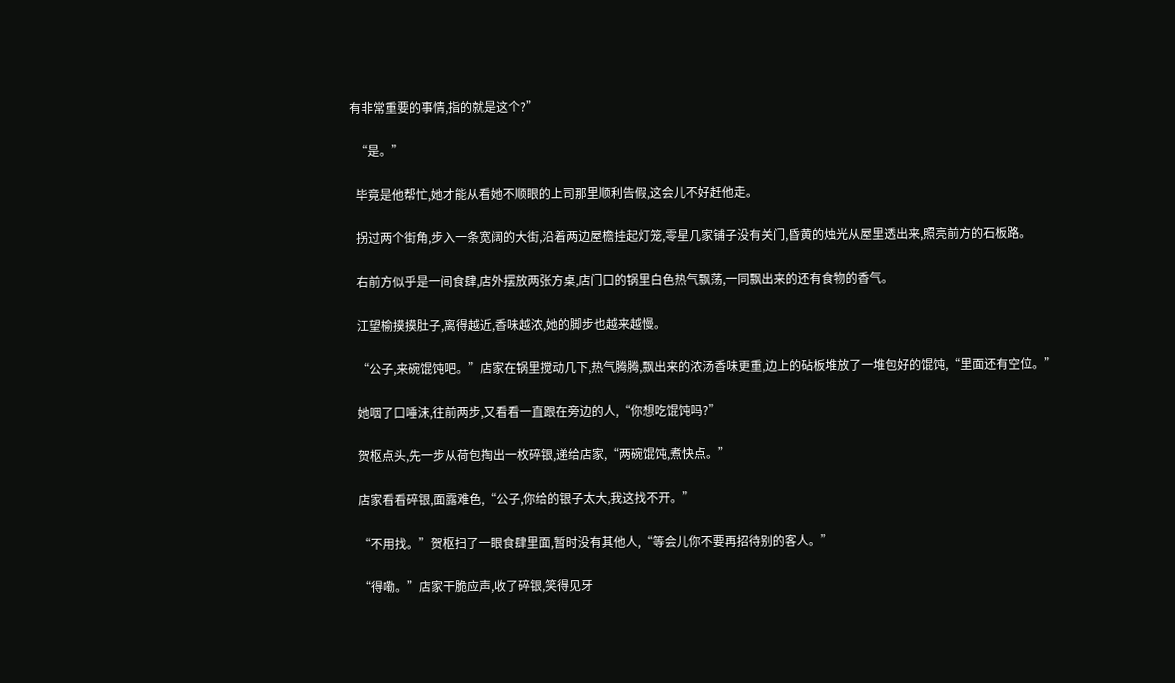有非常重要的事情,指的就是这个?”

  “是。”

  毕竟是他帮忙,她才能从看她不顺眼的上司那里顺利告假,这会儿不好赶他走。

  拐过两个街角,步入一条宽阔的大街,沿着两边屋檐挂起灯笼,零星几家铺子没有关门,昏黄的烛光从屋里透出来,照亮前方的石板路。

  右前方似乎是一间食肆,店外摆放两张方桌,店门口的锅里白色热气飘荡,一同飘出来的还有食物的香气。

  江望榆摸摸肚子,离得越近,香味越浓,她的脚步也越来越慢。

  “公子,来碗馄饨吧。”店家在锅里搅动几下,热气腾腾,飘出来的浓汤香味更重,边上的砧板堆放了一堆包好的馄饨,“里面还有空位。”

  她咽了口唾沫,往前两步,又看看一直跟在旁边的人,“你想吃馄饨吗?”

  贺枢点头,先一步从荷包掏出一枚碎银,递给店家,“两碗馄饨,煮快点。”

  店家看看碎银,面露难色,“公子,你给的银子太大,我这找不开。”

  “不用找。”贺枢扫了一眼食肆里面,暂时没有其他人,“等会儿你不要再招待别的客人。”

  “得嘞。”店家干脆应声,收了碎银,笑得见牙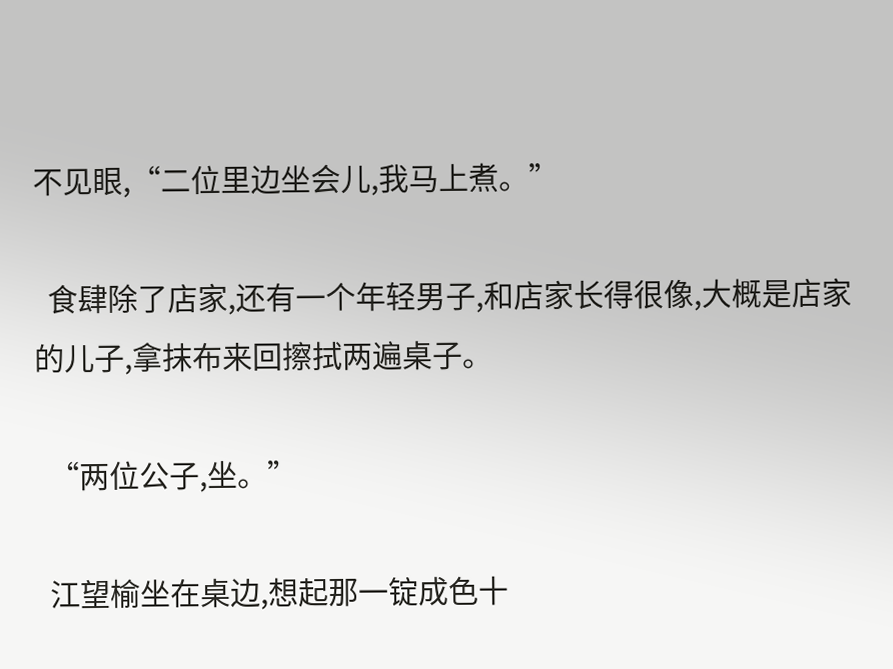不见眼,“二位里边坐会儿,我马上煮。”

  食肆除了店家,还有一个年轻男子,和店家长得很像,大概是店家的儿子,拿抹布来回擦拭两遍桌子。

  “两位公子,坐。”

  江望榆坐在桌边,想起那一锭成色十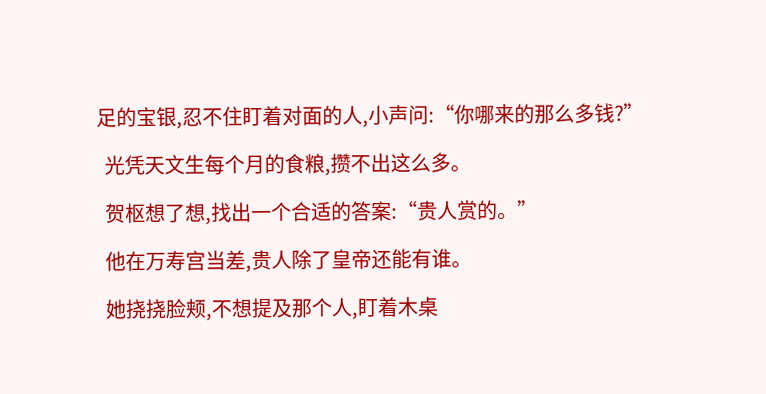足的宝银,忍不住盯着对面的人,小声问:“你哪来的那么多钱?”

  光凭天文生每个月的食粮,攒不出这么多。

  贺枢想了想,找出一个合适的答案:“贵人赏的。”

  他在万寿宫当差,贵人除了皇帝还能有谁。

  她挠挠脸颊,不想提及那个人,盯着木桌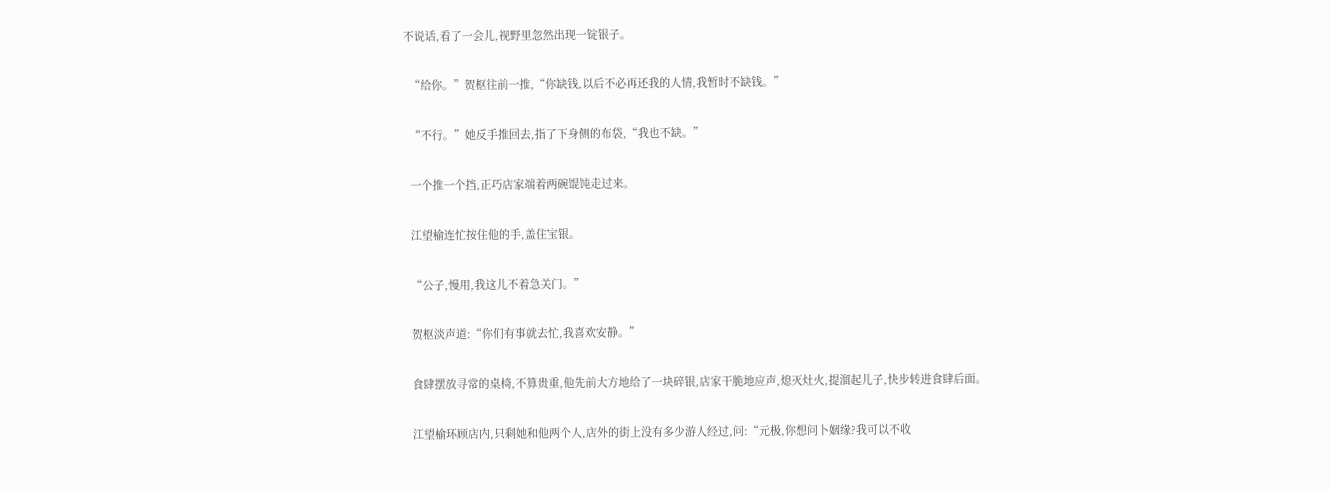不说话,看了一会儿,视野里忽然出现一锭银子。

  “给你。”贺枢往前一推,“你缺钱,以后不必再还我的人情,我暂时不缺钱。”

  “不行。”她反手推回去,指了下身侧的布袋,“我也不缺。”

  一个推一个挡,正巧店家端着两碗馄饨走过来。

  江望榆连忙按住他的手,盖住宝银。

  “公子,慢用,我这儿不着急关门。”

  贺枢淡声道:“你们有事就去忙,我喜欢安静。”

  食肆摆放寻常的桌椅,不算贵重,他先前大方地给了一块碎银,店家干脆地应声,熄灭灶火,提溜起儿子,快步转进食肆后面。

  江望榆环顾店内,只剩她和他两个人,店外的街上没有多少游人经过,问:“元极,你想问卜姻缘?我可以不收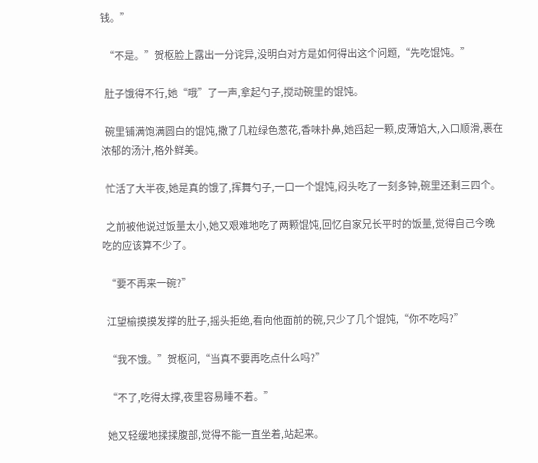钱。”

  “不是。”贺枢脸上露出一分诧异,没明白对方是如何得出这个问题,“先吃馄饨。”

  肚子饿得不行,她“哦”了一声,拿起勺子,搅动碗里的馄饨。

  碗里铺满饱满圆白的馄饨,撒了几粒绿色葱花,香味扑鼻,她舀起一颗,皮薄馅大,入口顺滑,裹在浓郁的汤汁,格外鲜美。

  忙活了大半夜,她是真的饿了,挥舞勺子,一口一个馄饨,闷头吃了一刻多钟,碗里还剩三四个。

  之前被他说过饭量太小,她又艰难地吃了两颗馄饨,回忆自家兄长平时的饭量,觉得自己今晚吃的应该算不少了。

  “要不再来一碗?”

  江望榆摸摸发撑的肚子,摇头拒绝,看向他面前的碗,只少了几个馄饨,“你不吃吗?”

  “我不饿。”贺枢问,“当真不要再吃点什么吗?”

  “不了,吃得太撑,夜里容易睡不着。”

  她又轻缓地揉揉腹部,觉得不能一直坐着,站起来。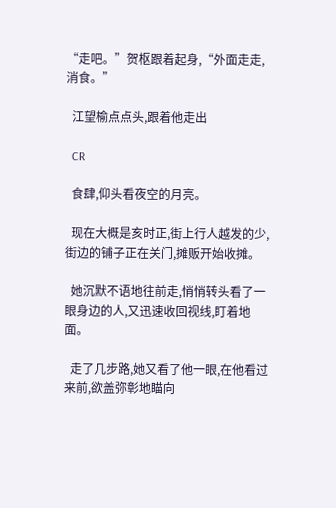“走吧。”贺枢跟着起身,“外面走走,消食。”

  江望榆点点头,跟着他走出

  CR

  食肆,仰头看夜空的月亮。

  现在大概是亥时正,街上行人越发的少,街边的铺子正在关门,摊贩开始收摊。

  她沉默不语地往前走,悄悄转头看了一眼身边的人,又迅速收回视线,盯着地面。

  走了几步路,她又看了他一眼,在他看过来前,欲盖弥彰地瞄向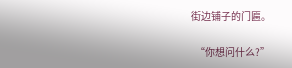街边铺子的门匾。

  “你想问什么?”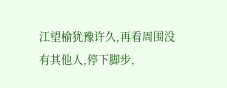江望榆犹豫许久,再看周围没有其他人,停下脚步,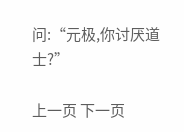问:“元极,你讨厌道士?”

上一页 下一页